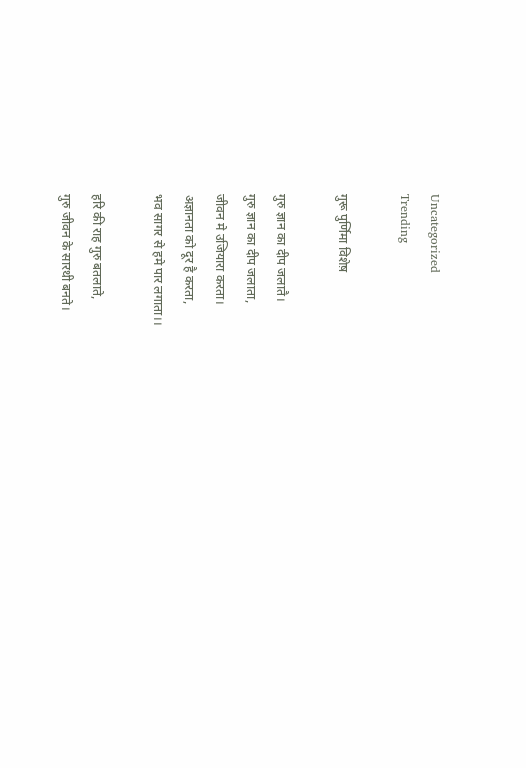Uncategorized
Trending

गुरू पुर्णिमा विशेष़

गुरु ज्ञान का दीप जलातै।
गुरु ज्ञान का दीप जलाता,
जीवन मे उजियारा करता।
अज्ञानता को दूर है करता,
भव सागर से हमे पार लगाता।।

हरि की राह गुरु बतलाते,
गुरु जीवन के सारथी बनते।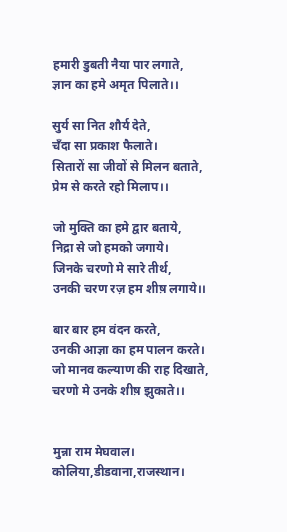हमारी डुबती नैया पार लगाते,
ज्ञान का हमे अमृत पिलाते।।

सुर्य सा नित शौर्य देते,
चँदा सा प्रकाश फैलाते।
सितारों सा जीवों से मिलन बताते,
प्रेम से करते रहो मिलाप।।

जो मुक्ति का हमे द्वार बताये,
निद्रा से जो हमको जगाये।
जिनके चरणो मे सारे तीर्थ,
उनकी चरण रज़ हम शीष़ लगाये।।

बार बार हम वंदन करते,
उनकी आज्ञा का हम पालन करते।
जो मानव कल्याण की राह दिखाते,
चरणो मे उनके शीष़ झुकाते।।


मुन्ना राम मेघवाल।
कोलिया,डीडवाना,राजस्थान।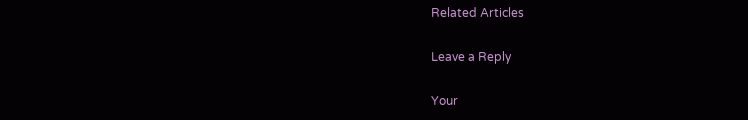Related Articles

Leave a Reply

Your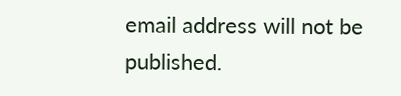email address will not be published.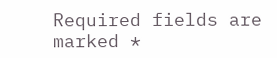Required fields are marked *